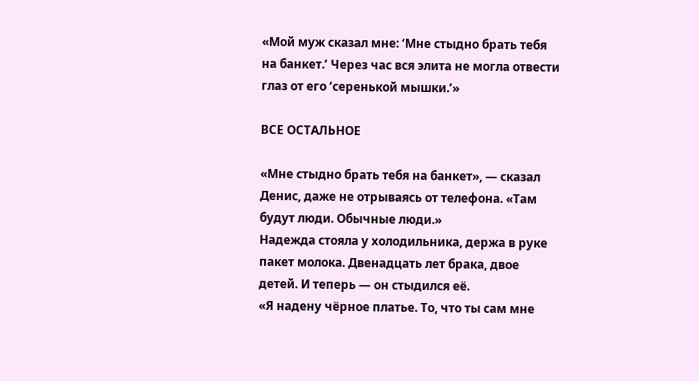«Мой муж сказал мне: ‘Мне стыдно брать тебя на банкет.’ Через час вся элита не могла отвести глаз от его ‘серенькой мышки.’»

ВСЕ ОСТАЛЬНОЕ

«Мне стыдно брать тебя на банкет», — сказал Денис, даже не отрываясь от телефона. «Там будут люди. Обычные люди.»
Надежда стояла у холодильника, держа в руке пакет молока. Двенадцать лет брака, двое детей. И теперь — он стыдился её.
«Я надену чёрное платье. То, что ты сам мне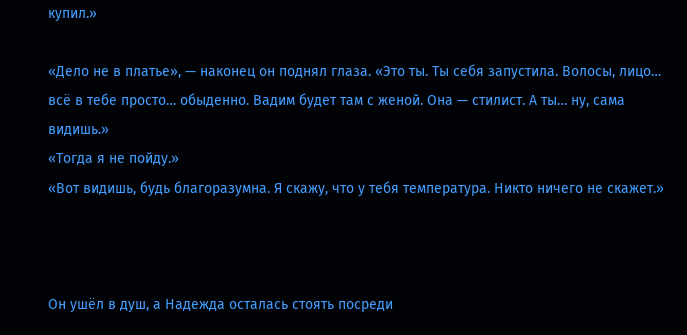купил.»

«Дело не в платье», — наконец он поднял глаза. «Это ты. Ты себя запустила. Волосы, лицо… всё в тебе просто… обыденно. Вадим будет там с женой. Она — стилист. А ты… ну, сама видишь.»
«Тогда я не пойду.»
«Вот видишь, будь благоразумна. Я скажу, что у тебя температура. Никто ничего не скажет.»



Он ушёл в душ, а Надежда осталась стоять посреди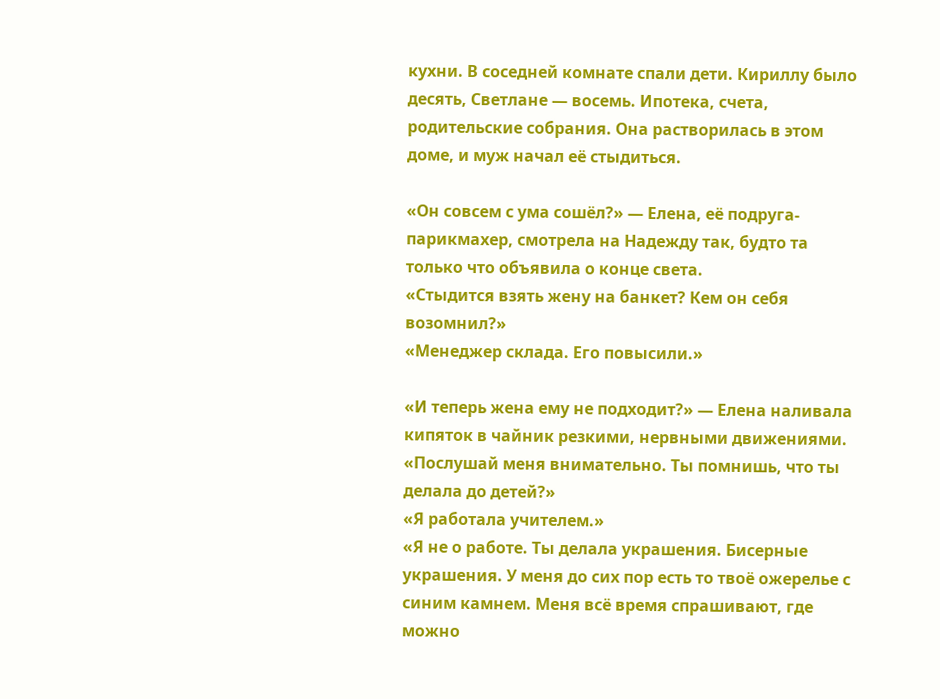кухни. В соседней комнате спали дети. Кириллу было десять, Светлане — восемь. Ипотека, счета, родительские собрания. Она растворилась в этом доме, и муж начал её стыдиться.

«Он совсем с ума сошёл?» — Елена, её подруга-парикмахер, смотрела на Надежду так, будто та только что объявила о конце света.
«Стыдится взять жену на банкет? Кем он себя возомнил?»
«Менеджер склада. Его повысили.»

«И теперь жена ему не подходит?» — Елена наливала кипяток в чайник резкими, нервными движениями. «Послушай меня внимательно. Ты помнишь, что ты делала до детей?»
«Я работала учителем.»
«Я не о работе. Ты делала украшения. Бисерные украшения. У меня до сих пор есть то твоё ожерелье с синим камнем. Меня всё время спрашивают, где можно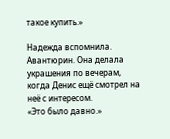такое купить.»

Надежда вспомнила. Авантюрин. Она делала украшения по вечерам, когда Денис ещё смотрел на неё с интересом.
«Это было давно.»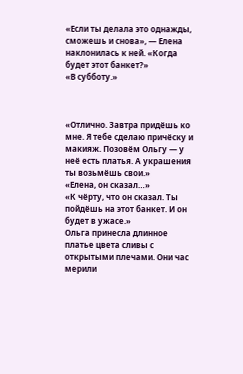«Если ты делала это однажды, сможешь и снова», — Елена наклонилась к ней. «Когда будет этот банкет?»
«В субботу.»



«Отлично. Завтра придёшь ко мне. Я тебе сделаю причёску и макияж. Позовём Ольгу — у неё есть платья. А украшения ты возьмёшь свои.»
«Елена, он сказал…»
«К чёрту, что он сказал. Ты пойдёшь на этот банкет. И он будет в ужасе.»
Ольга принесла длинное платье цвета сливы с открытыми плечами. Они час мерили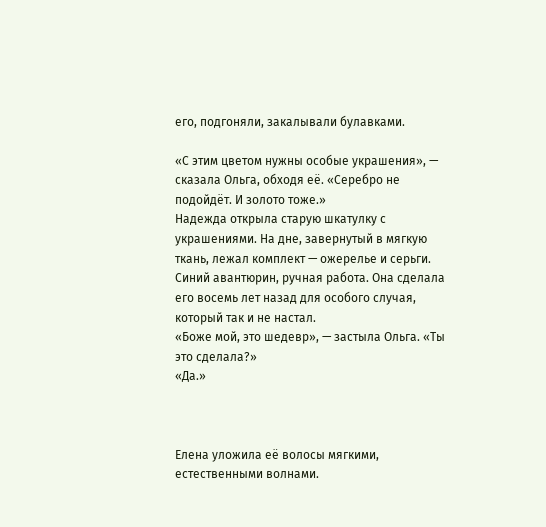его, подгоняли, закалывали булавками.

«С этим цветом нужны особые украшения», — сказала Ольга, обходя её. «Серебро не подойдёт. И золото тоже.»
Надежда открыла старую шкатулку с украшениями. На дне, завернутый в мягкую ткань, лежал комплект — ожерелье и серьги. Синий авантюрин, ручная работа. Она сделала его восемь лет назад для особого случая, который так и не настал.
«Боже мой, это шедевр», — застыла Ольга. «Ты это сделала?»
«Да.»



Елена уложила её волосы мягкими, естественными волнами.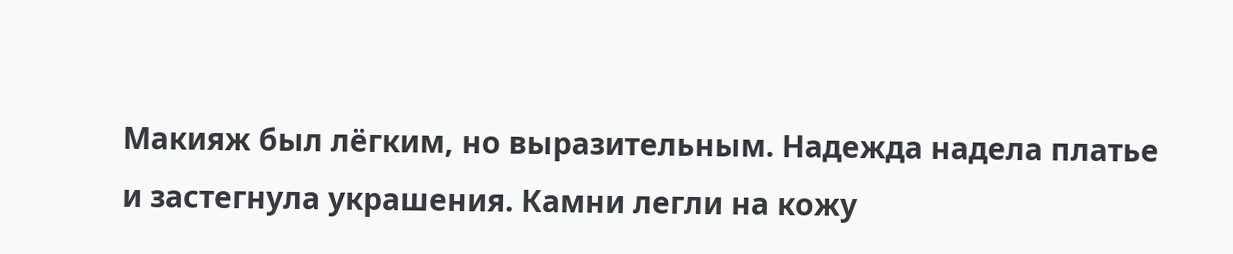Макияж был лёгким, но выразительным. Надежда надела платье и застегнула украшения. Камни легли на кожу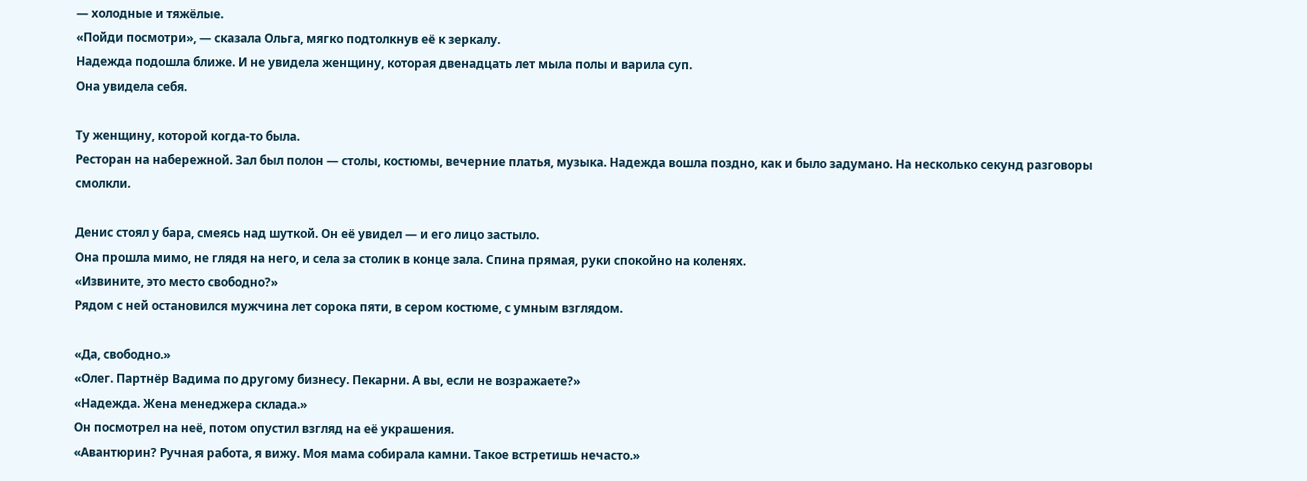— холодные и тяжёлые.
«Пойди посмотри», — сказала Ольга, мягко подтолкнув её к зеркалу.
Надежда подошла ближе. И не увидела женщину, которая двенадцать лет мыла полы и варила суп.
Она увидела себя.

Ту женщину, которой когда-то была.
Ресторан на набережной. Зал был полон — столы, костюмы, вечерние платья, музыка. Надежда вошла поздно, как и было задумано. На несколько секунд разговоры смолкли.

Денис стоял у бара, смеясь над шуткой. Он её увидел — и его лицо застыло.
Она прошла мимо, не глядя на него, и села за столик в конце зала. Спина прямая, руки спокойно на коленях.
«Извините, это место свободно?»
Рядом с ней остановился мужчина лет сорока пяти, в сером костюме, с умным взглядом.

«Да, свободно.»
«Олег. Партнёр Вадима по другому бизнесу. Пекарни. А вы, если не возражаете?»
«Надежда. Жена менеджера склада.»
Он посмотрел на неё, потом опустил взгляд на её украшения.
«Авантюрин? Ручная работа, я вижу. Моя мама собирала камни. Такое встретишь нечасто.»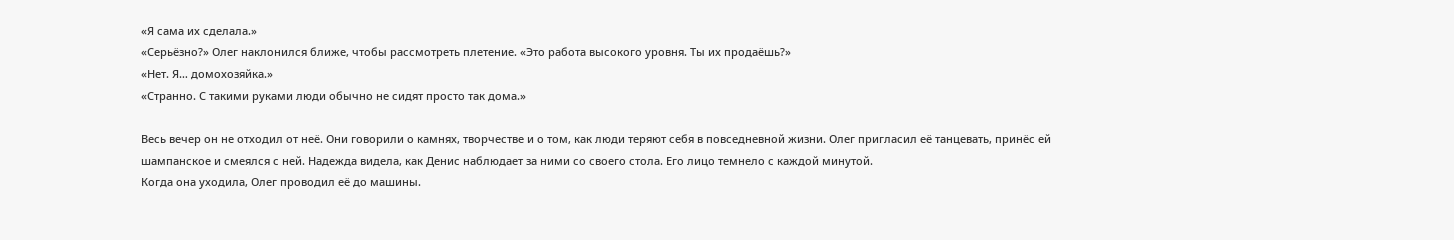«Я сама их сделала.»
«Серьёзно?» Олег наклонился ближе, чтобы рассмотреть плетение. «Это работа высокого уровня. Ты их продаёшь?»
«Нет. Я… домохозяйка.»
«Странно. С такими руками люди обычно не сидят просто так дома.»

Весь вечер он не отходил от неё. Они говорили о камнях, творчестве и о том, как люди теряют себя в повседневной жизни. Олег пригласил её танцевать, принёс ей шампанское и смеялся с ней. Надежда видела, как Денис наблюдает за ними со своего стола. Его лицо темнело с каждой минутой.
Когда она уходила, Олег проводил её до машины.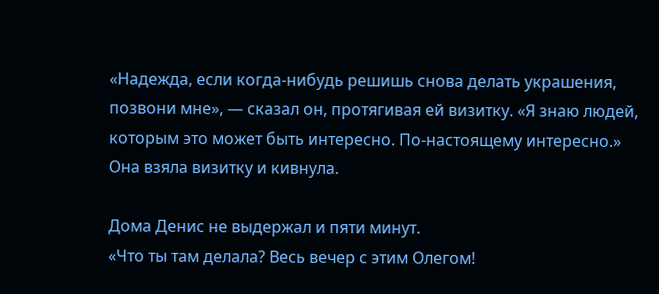«Надежда, если когда-нибудь решишь снова делать украшения, позвони мне», — сказал он, протягивая ей визитку. «Я знаю людей, которым это может быть интересно. По-настоящему интересно.»
Она взяла визитку и кивнула.

Дома Денис не выдержал и пяти минут.
«Что ты там делала? Весь вечер с этим Олегом!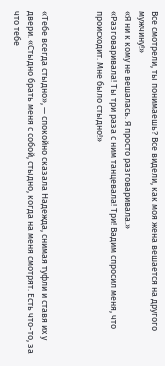Все смотрели, ты понимаешь? Все видели, как моя жена вешается на другого мужчину!»
«Я ни к кому не вешалась. Я просто разговаривала.»
«Разговаривала! Ты три раза с ним танцевала! Три! Вадим спросил меня, что происходит. Мне было стыдно!»



«Тебе всегда стыдно», — спокойно сказала Надежда, снимая туфли и ставя их у двери. «Стыдно брать меня с собой, стыдно, когда на меня смотрят. Есть что-то, за что тебе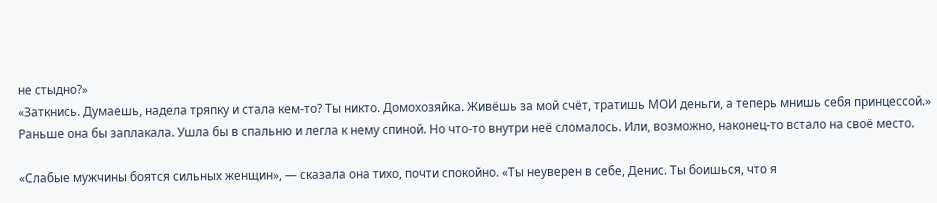не стыдно?»
«Заткнись. Думаешь, надела тряпку и стала кем-то? Ты никто. Домохозяйка. Живёшь за мой счёт, тратишь МОИ деньги, а теперь мнишь себя принцессой.»
Раньше она бы заплакала. Ушла бы в спальню и легла к нему спиной. Но что-то внутри неё сломалось. Или, возможно, наконец-то встало на своё место.

«Слабые мужчины боятся сильных женщин», — сказала она тихо, почти спокойно. «Ты неуверен в себе, Денис. Ты боишься, что я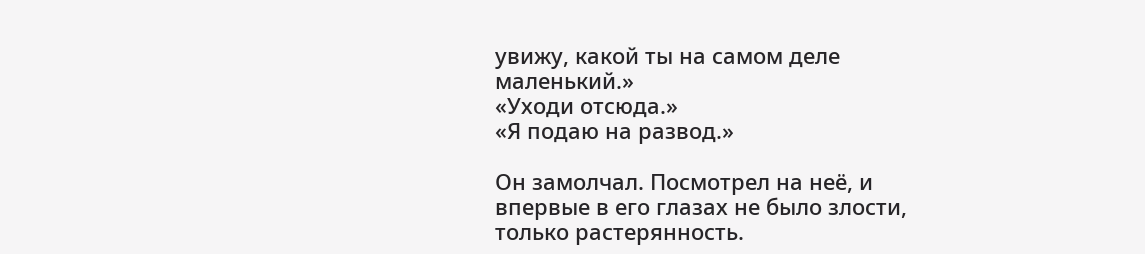увижу, какой ты на самом деле маленький.»
«Уходи отсюда.»
«Я подаю на развод.»

Он замолчал. Посмотрел на неё, и впервые в его глазах не было злости, только растерянность.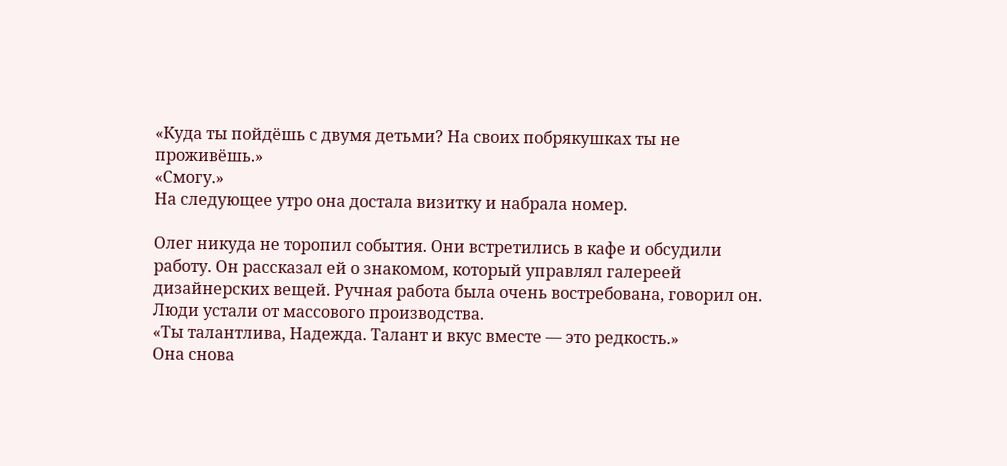«Куда ты пойдёшь с двумя детьми? На своих побрякушках ты не проживёшь.»
«Смогу.»
На следующее утро она достала визитку и набрала номер.

Олег никуда не торопил события. Они встретились в кафе и обсудили работу. Он рассказал ей о знакомом, который управлял галереей дизайнерских вещей. Ручная работа была очень востребована, говорил он. Люди устали от массового производства.
«Ты талантлива, Надежда. Талант и вкус вместе — это редкость.»
Она снова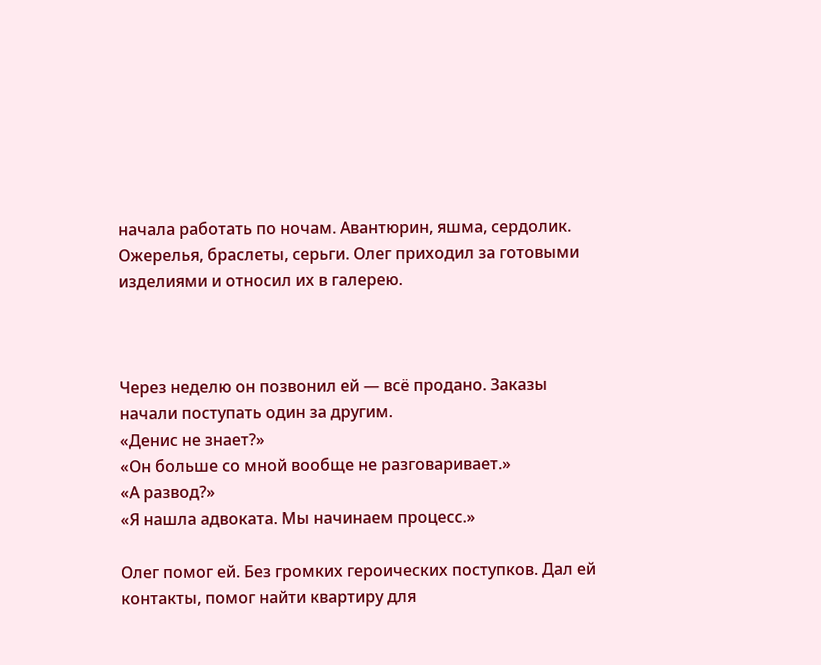начала работать по ночам. Авантюрин, яшма, сердолик. Ожерелья, браслеты, серьги. Олег приходил за готовыми изделиями и относил их в галерею.



Через неделю он позвонил ей — всё продано. Заказы начали поступать один за другим.
«Денис не знает?»
«Он больше со мной вообще не разговаривает.»
«А развод?»
«Я нашла адвоката. Мы начинаем процесс.»

Олег помог ей. Без громких героических поступков. Дал ей контакты, помог найти квартиру для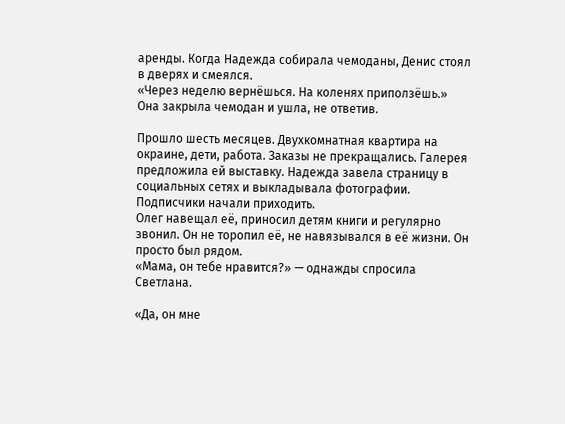аренды. Когда Надежда собирала чемоданы, Денис стоял в дверях и смеялся.
«Через неделю вернёшься. На коленях приползёшь.»
Она закрыла чемодан и ушла, не ответив.

Прошло шесть месяцев. Двухкомнатная квартира на окраине, дети, работа. Заказы не прекращались. Галерея предложила ей выставку. Надежда завела страницу в социальных сетях и выкладывала фотографии. Подписчики начали приходить.
Олег навещал её, приносил детям книги и регулярно звонил. Он не торопил её, не навязывался в её жизни. Он просто был рядом.
«Мама, он тебе нравится?» — однажды спросила Светлана.

«Да, он мне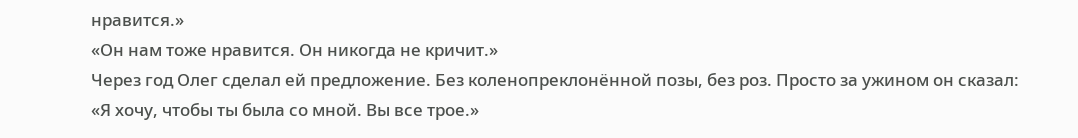нравится.»
«Он нам тоже нравится. Он никогда не кричит.»
Через год Олег сделал ей предложение. Без коленопреклонённой позы, без роз. Просто за ужином он сказал:
«Я хочу, чтобы ты была со мной. Вы все трое.»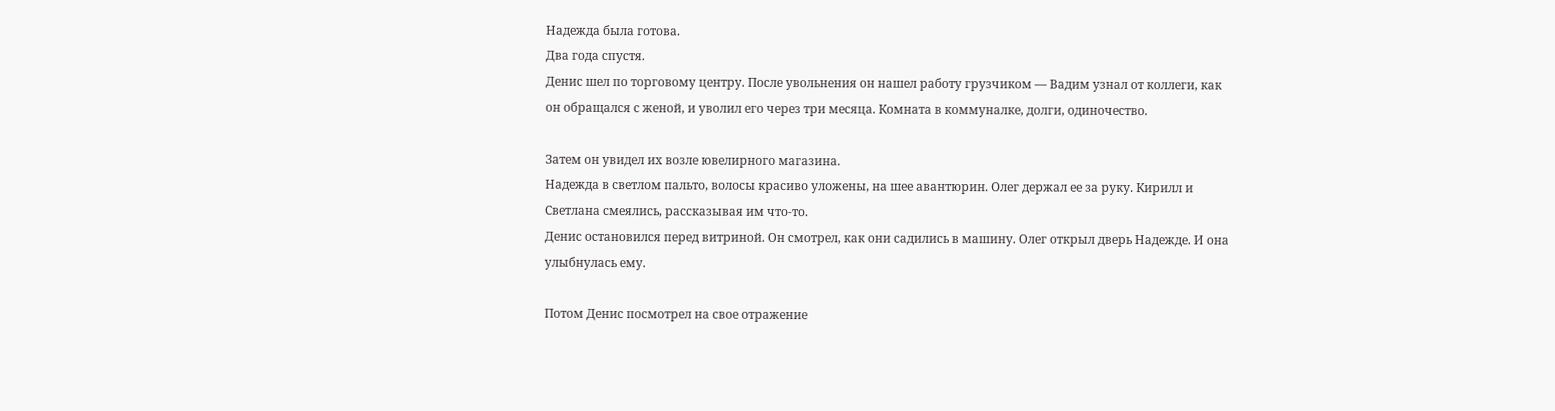Надежда была готова.
Два года спустя.
Денис шел по торговому центру. После увольнения он нашел работу грузчиком — Вадим узнал от коллеги, как он обращался с женой, и уволил его через три месяца. Комната в коммуналке, долги, одиночество.

Затем он увидел их возле ювелирного магазина.
Надежда в светлом пальто, волосы красиво уложены, на шее авантюрин. Олег держал ее за руку. Кирилл и Светлана смеялись, рассказывая им что-то.
Денис остановился перед витриной. Он смотрел, как они садились в машину. Олег открыл дверь Надежде. И она улыбнулась ему.

Потом Денис посмотрел на свое отражение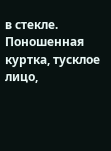в стекле. Поношенная куртка, тусклое лицо,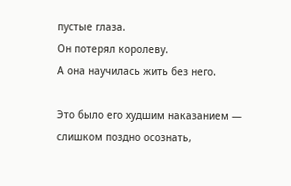пустые глаза.
Он потерял королеву.
А она научилась жить без него.

Это было его худшим наказанием — слишком поздно осознать,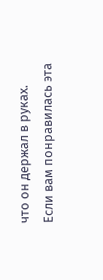что он держал в руках.
Если вам понравилась эта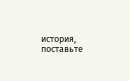история, поставьте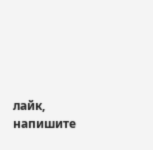лайк, напишите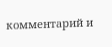комментарий и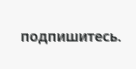подпишитесь.